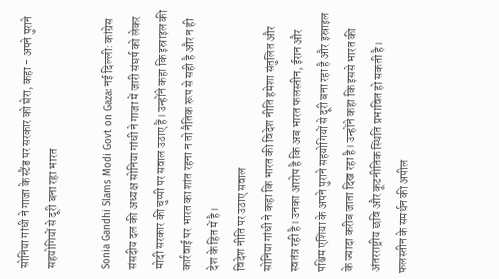सोनिया गांधी ने गाजा के स्टैंड पर सरकार को घेरा, कहा - अपने पुराने सहयोगियों से दूरी बना रहा भारत

Sonia Gandhi Slams Modi Govt on Gaza: नई दिल्ली: कांग्रेस संसदीय दल की अध्यक्ष सोनिया गांधी ने गाजा में जारी संघर्ष को लेकर मोदी सरकार की चुप्पी पर सवाल उठाए हैं। उन्होंने कहा कि इस्राइल की कार्रवाई पर भारत का शांत रहना न तो नैतिक रूप से सही है और न ही देश के हित में है।
विदेश नीति पर उठाए सवाल
सोनिया गांधी ने कहा कि भारत की विदेश नीति हमेशा संतुलित और स्वतंत्र रही है। उनका आरोप है कि अब भारत फलस्तीन, ईरान और पश्चिम एशिया के अपने पुराने सहयोगियों से दूरी बना रहा है और इस्राइल के ज्यादा करीब जाता दिख रहा है। उन्होंने कहा कि इससे भारत की अंतरराष्ट्रीय छवि और कूटनीतिक स्थिति प्रभावित हो सकती है।
फलस्तीन के समर्थन की अपील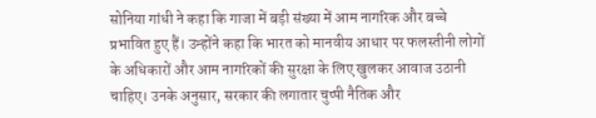सोनिया गांधी ने कहा कि गाजा में बड़ी संख्या में आम नागरिक और बच्चे प्रभावित हुए हैं। उन्होंने कहा कि भारत को मानवीय आधार पर फलस्तीनी लोगों के अधिकारों और आम नागरिकों की सुरक्षा के लिए खुलकर आवाज उठानी चाहिए। उनके अनुसार, सरकार की लगातार चुप्पी नैतिक और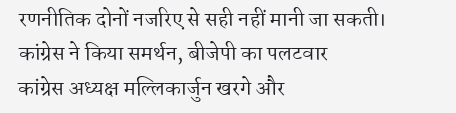रणनीतिक दोनों नजरिए से सही नहीं मानी जा सकती।
कांग्रेस ने किया समर्थन, बीजेपी का पलटवार
कांग्रेस अध्यक्ष मल्लिकार्जुन खरगे और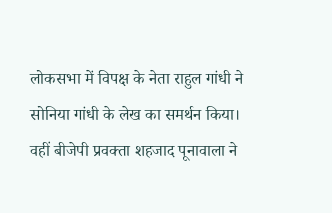लोकसभा में विपक्ष के नेता राहुल गांधी ने सोनिया गांधी के लेख का समर्थन किया। वहीं बीजेपी प्रवक्ता शहजाद पूनावाला ने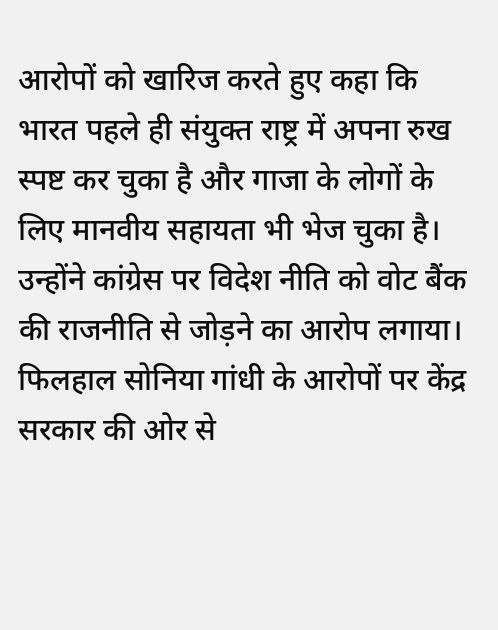आरोपों को खारिज करते हुए कहा कि भारत पहले ही संयुक्त राष्ट्र में अपना रुख स्पष्ट कर चुका है और गाजा के लोगों के लिए मानवीय सहायता भी भेज चुका है। उन्होंने कांग्रेस पर विदेश नीति को वोट बैंक की राजनीति से जोड़ने का आरोप लगाया। फिलहाल सोनिया गांधी के आरोपों पर केंद्र सरकार की ओर से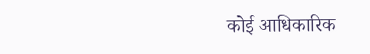कोई आधिकारिक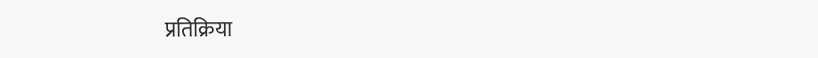प्रतिक्रिया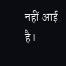नहीं आई है।